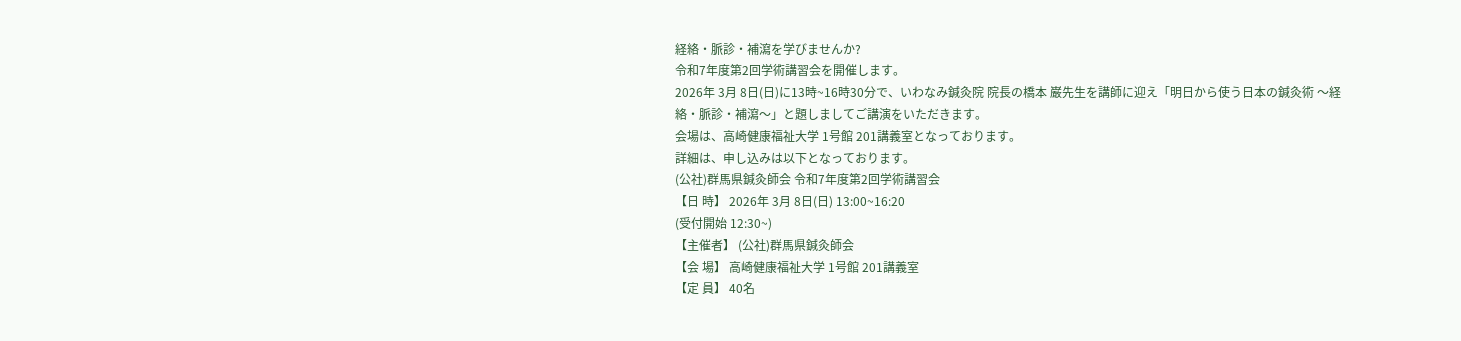経絡・脈診・補瀉を学びませんか?
令和7年度第2回学術講習会を開催します。
2026年 3月 8日(日)に13時~16時30分で、いわなみ鍼灸院 院長の橋本 巌先生を講師に迎え「明日から使う日本の鍼灸術 〜経絡・脈診・補瀉〜」と題しましてご講演をいただきます。
会場は、高崎健康福祉大学 1号館 201講義室となっております。
詳細は、申し込みは以下となっております。
(公社)群馬県鍼灸師会 令和7年度第2回学術講習会
【日 時】 2026年 3月 8日(日) 13:00~16:20
(受付開始 12:30~)
【主催者】 (公社)群馬県鍼灸師会
【会 場】 高崎健康福祉大学 1号館 201講義室
【定 員】 40名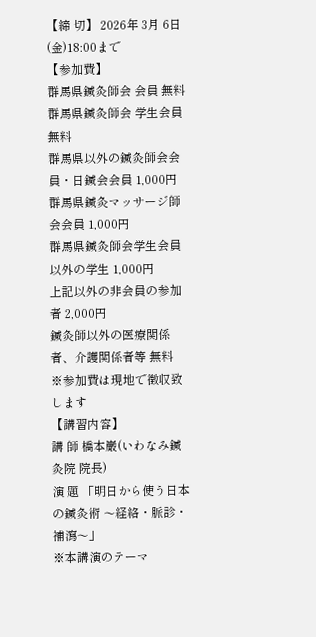【締 切】 2026年 3月 6日(金)18:00まで
【参加費】
群馬県鍼灸師会 会員 無料
群馬県鍼灸師会 学生会員 無料
群馬県以外の鍼灸師会会員・日鍼会会員 1,000円
群馬県鍼灸マッサージ師会会員 1,000円
群馬県鍼灸師会学生会員以外の学生 1,000円
上記以外の非会員の参加者 2,000円
鍼灸師以外の医療関係者、介護関係者等 無料
※参加費は現地で徴収致します
【講習内容】
講 師 橋本巌(いわなみ鍼灸院 院長)
演 題 「明日から使う日本の鍼灸術 〜経絡・脈診・補瀉〜」
※本講演のテーマ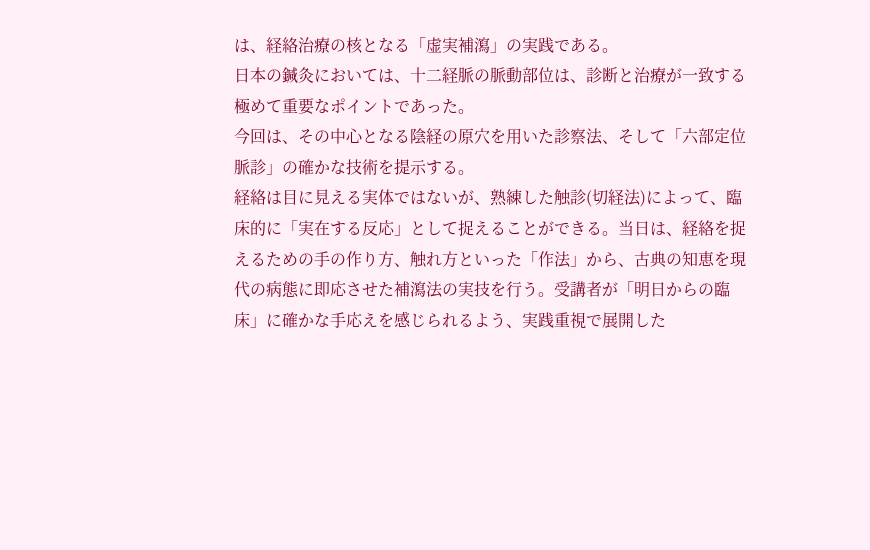は、経絡治療の核となる「虚実補瀉」の実践である。
日本の鍼灸においては、十二経脈の脈動部位は、診断と治療が一致する極めて重要なポイントであった。
今回は、その中心となる陰経の原穴を用いた診察法、そして「六部定位脈診」の確かな技術を提示する。
経絡は目に見える実体ではないが、熟練した触診(切経法)によって、臨床的に「実在する反応」として捉えることができる。当日は、経絡を捉えるための手の作り方、触れ方といった「作法」から、古典の知恵を現代の病態に即応させた補瀉法の実技を行う。受講者が「明日からの臨床」に確かな手応えを感じられるよう、実践重視で展開した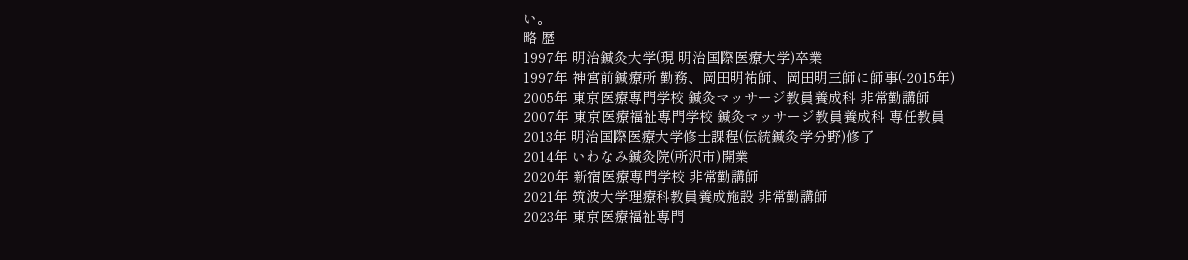い。
略 歴
1997年 明治鍼灸大学(現 明治国際医療大学)卒業
1997年 神宮前鍼療所 勤務、岡田明祐師、岡田明三師に師事(-2015年)
2005年 東京医療専門学校 鍼灸マッサージ教員養成科 非常勤講師
2007年 東京医療福祉専門学校 鍼灸マッサージ教員養成科 専任教員
2013年 明治国際医療大学修士課程(伝統鍼灸学分野)修了
2014年 いわなみ鍼灸院(所沢市)開業
2020年 新宿医療専門学校 非常勤講師
2021年 筑波大学理療科教員養成施設 非常勤講師
2023年 東京医療福祉専門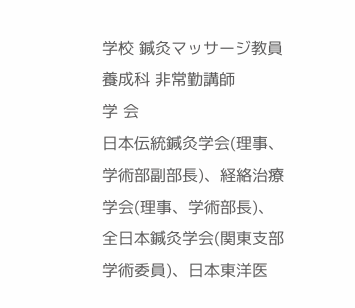学校 鍼灸マッサージ教員養成科 非常勤講師
学 会
日本伝統鍼灸学会(理事、学術部副部長)、経絡治療学会(理事、学術部長)、
全日本鍼灸学会(関東支部学術委員)、日本東洋医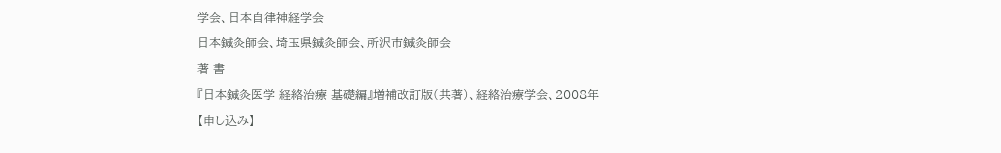学会、日本自律神経学会
日本鍼灸師会、埼玉県鍼灸師会、所沢市鍼灸師会
著 書
『日本鍼灸医学 経絡治療 基礎編』増補改訂版(共著)、経絡治療学会、2008年
【申し込み】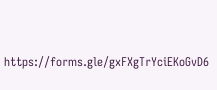https://forms.gle/gxFXgTrYciEKoGvD6